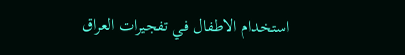استخدام الاطفال في تفجيرات العراق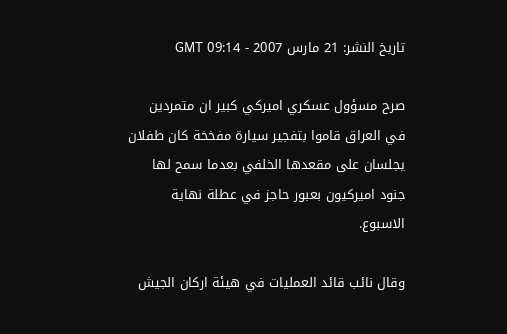تاريخ النشر: 21 مارس 2007 - 09:14 GMT

صرح مسؤول عسكري اميركي كبير ان متمردين في العراق قاموا بتفجير سيارة مفخخة كان طفلان يجلسان على مقعدها الخلفي بعدما سمح لها جنود اميركيون بعبور حاجز في عطلة نهاية الاسبوع.

وقال نائب قائد العمليات في هيئة اركان الجيش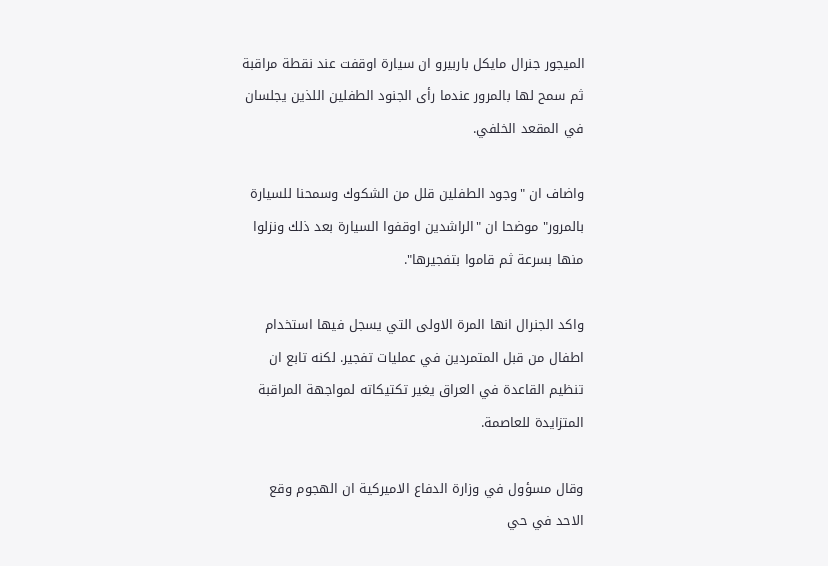الميجور جنرال مايكل باربيرو ان سيارة اوقفت عند نقطة مراقبة ثم سمح لها بالمرور عندما رأى الجنود الطفلين اللذين يجلسان في المقعد الخلفي.

واضاف ان "وجود الطفلين قلل من الشكوك وسمحنا للسيارة بالمرور" موضحا ان "الراشدين اوقفوا السيارة بعد ذلك ونزلوا منها بسرعة ثم قاموا بتفجيرها".

واكد الجنرال انها المرة الاولى التي يسجل فيها استخدام اطفال من قبل المتمردين في عمليات تفجير. لكنه تابع ان تنظيم القاعدة في العراق يغير تكتيكاته لمواجهة المراقبة المتزايدة للعاصمة.

وقال مسؤول في وزارة الدفاع الاميركية ان الهجوم وقع الاحد في حي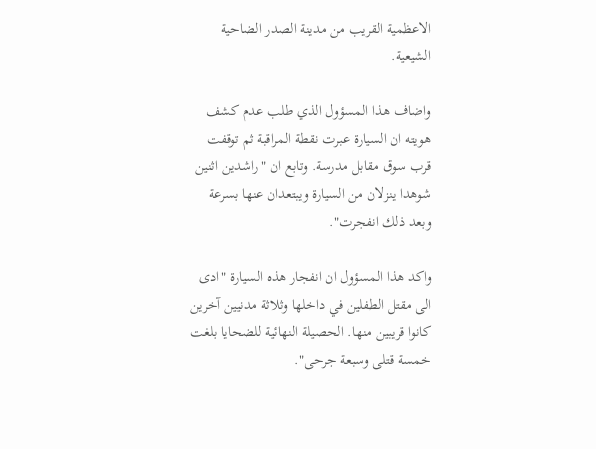الاعظمية القريب من مدينة الصدر الضاحية الشيعية.

واضاف هذا المسؤول الذي طلب عدم كشف هويته ان السيارة عبرت نقطة المراقبة ثم توقفت قرب سوق مقابل مدرسة. وتابع ان "راشدين اثنين شوهدا ينزلان من السيارة ويبتعدان عنها بسرعة وبعد ذلك انفجرت".

واكد هذا المسؤول ان انفجار هذه السيارة "ادى الى مقتل الطفلين في داخلها وثلاثة مدنيين آخرين كانوا قريبين منها. الحصيلة النهائية للضحايا بلغت خمسة قتلى وسبعة جرحى".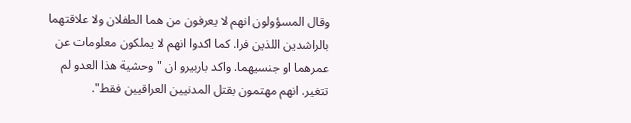وقال المسؤولون انهم لا يعرفون من هما الطفلان ولا علاقتهما بالراشدين اللذين فرا. كما اكدوا انهم لا يملكون معلومات عن عمرهما او جنسيهما. واكد باربيرو ان "وحشية هذا العدو لم تتغير. انهم مهتمون بقتل المدنيين العراقيين فقط".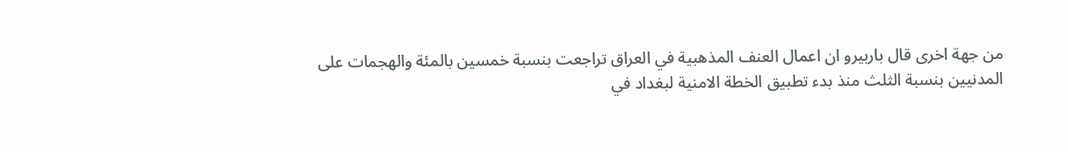من جهة اخرى قال باربيرو ان اعمال العنف المذهبية في العراق تراجعت بنسبة خمسين بالمئة والهجمات على المدنيين بنسبة الثلث منذ بدء تطبيق الخطة الامنية لبغداد في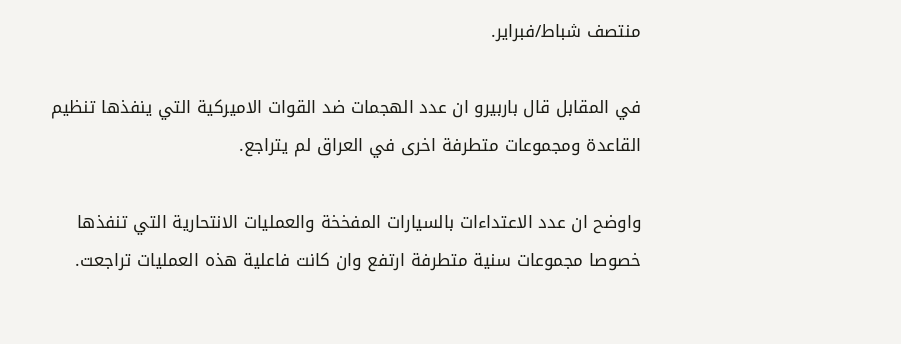منتصف شباط/فبراير.

في المقابل قال باربيرو ان عدد الهجمات ضد القوات الاميركية التي ينفذها تنظيم القاعدة ومجموعات متطرفة اخرى في العراق لم يتراجع.

واوضح ان عدد الاعتداءات بالسيارات المفخخة والعمليات الانتحارية التي تنفذها خصوصا مجموعات سنية متطرفة ارتفع وان كانت فاعلية هذه العمليات تراجعت.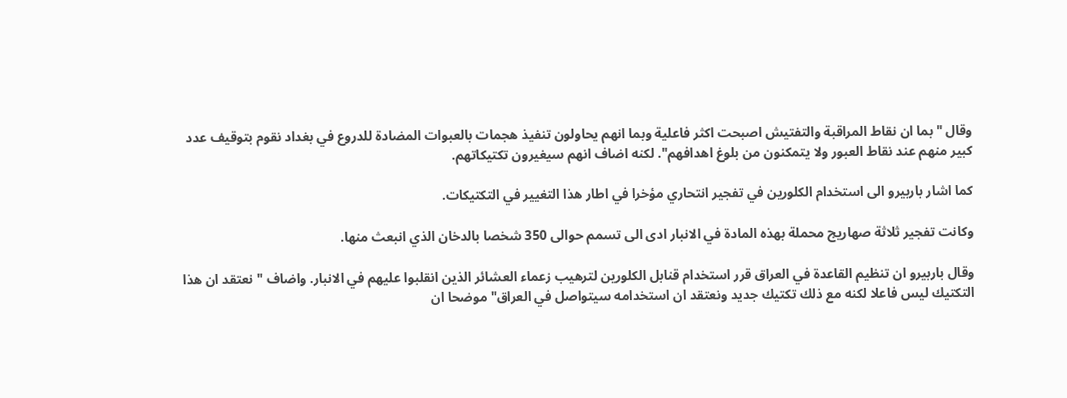وقال "بما ان نقاط المراقبة والتفتيش اصبحت اكثر فاعلية وبما انهم يحاولون تنفيذ هجمات بالعبوات المضادة للدروع في بغداد نقوم بتوقيف عدد كبير منهم عند نقاط العبور ولا يتمكنون من بلوغ اهدافهم". لكنه اضاف انهم سيغيرون تكتيكاتهم.

كما اشار باربيرو الى استخدام الكلورين في تفجير انتحاري مؤخرا في اطار هذا التغيير في التكتيكات.

وكانت تفجير ثلاثة صهاريج محملة بهذه المادة في الانبار ادى الى تسمم حوالى 350 شخصا بالدخان الذي انبعث منها.

وقال باربيرو ان تنظيم القاعدة في العراق قرر استخدام قنابل الكلورين لترهيب زعماء العشائر الذين انقلبوا عليهم في الانبار. واضاف "نعتقد ان هذا التكتيك ليس فاعلا لكنه مع ذلك تكتيك جديد ونعتقد ان استخدامه سيتواصل في العراق" موضحا ان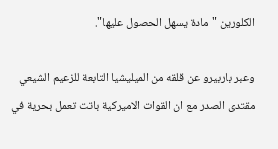الكلورين "مادة يسهل الحصول عليها".

وعبر باربيرو عن قلقه من الميليشيا التابعة للزعيم الشيعي مقتدى الصدر مع ان القوات الاميركية باتت تعمل بحرية في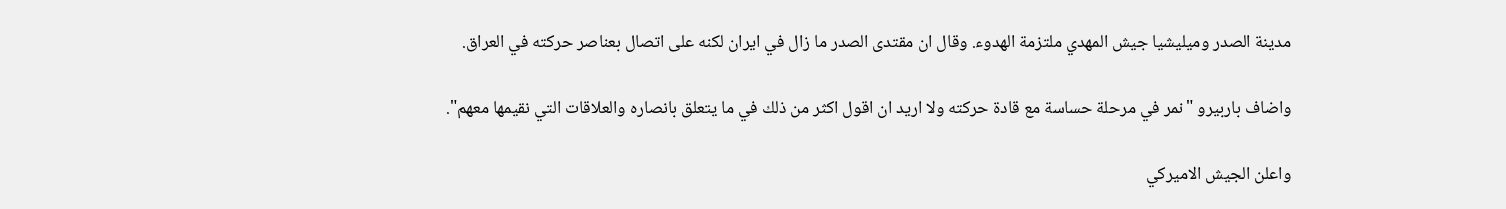مدينة الصدر وميليشيا جيش المهدي ملتزمة الهدوء. وقال ان مقتدى الصدر ما زال في ايران لكنه على اتصال بعناصر حركته في العراق.

واضاف باربيرو "نمر في مرحلة حساسة مع قادة حركته ولا اريد ان اقول اكثر من ذلك في ما يتعلق بانصاره والعلاقات التي نقيمها معهم".

واعلن الجيش الاميركي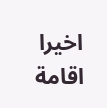اخيرا اقامة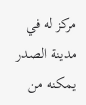مركز له في مدينة الصدر يمكنه من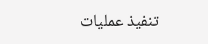تنفيذ عمليات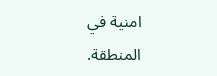امنية في المنطقة.